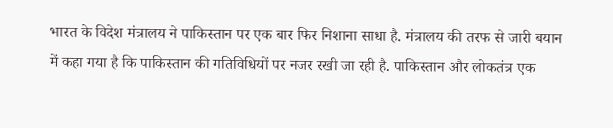भारत के विदेश मंत्रालय ने पाकिस्तान पर एक बार फिर निशाना साधा है. मंत्रालय की तरफ से जारी बयान में कहा गया है कि पाकिस्तान की गतिविधियों पर नजर रखी जा रही है. पाकिस्तान और लोकतंत्र एक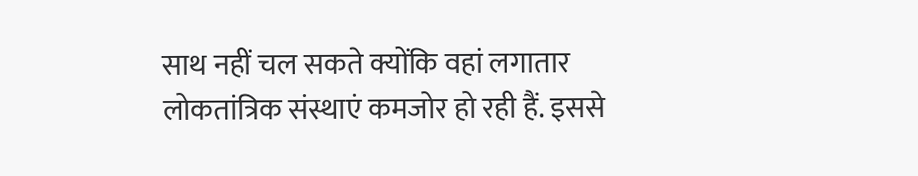साथ नहीं चल सकते क्योंकि वहां लगातार लोकतांत्रिक संस्थाएं कमजोर हो रही हैं. इससे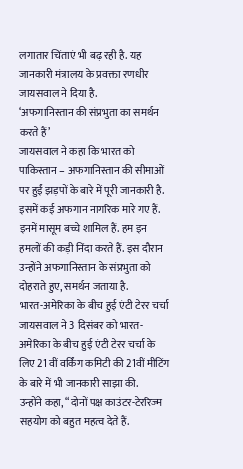लगातार चिंताएं भी बढ़ रही है. यह जानकारी मंत्रालय के प्रवक्ता रणधीर जायसवाल ने दिया है.
‘अफगानिस्तान की संप्रभुता का समर्थन करते हैं’
जायसवाल ने कहा कि भारत को पाकिस्तान – अफगानिस्तान की सीमाओं पर हुईं झड़पों के बारे में पूरी जानकारी है. इसमें कई अफगान नागरिक मारे गए हैं. इनमें मासूम बच्चे शामिल हैं. हम इन हमलों की कड़ी निंदा करते हैं. इस दौरान उन्होंने अफगानिस्तान के संप्रभुता को दोहराते हुए, समर्थन जताया है.
भारत-अमेरिका के बीच हुई एंटी टेरर चर्चा
जायसवाल ने 3 दिसंबर को भारत-अमेरिका के बीच हुई एंटी टेरर चर्चा के लिए 21 वीं वर्किंग कमिटी की 21वीं मीटिंग के बारे में भी जानकारी साझा की.
उन्होंने कहा, “दोनों पक्ष काउंटर-टेररिज्म सहयोग को बहुत महत्व देते हैं.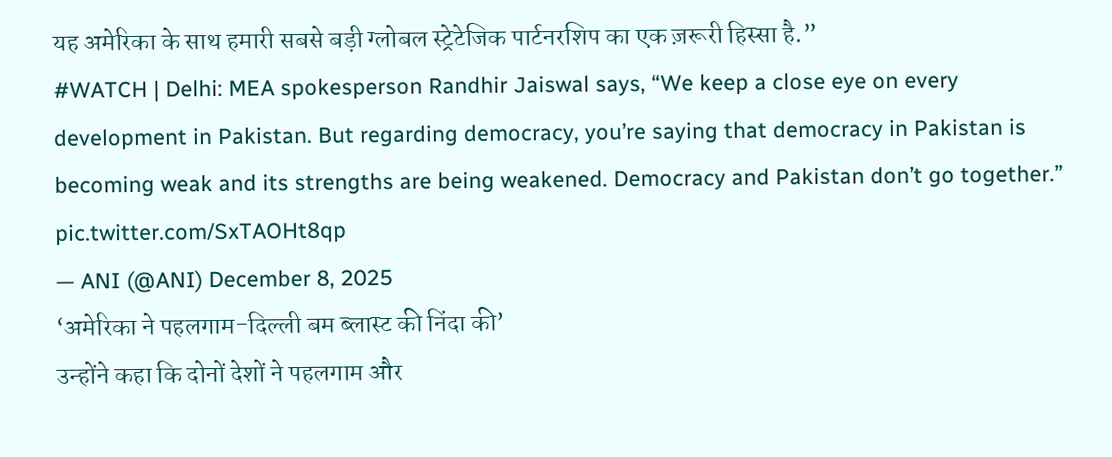यह अमेरिका के साथ हमारी सबसे बड़ी ग्लोबल स्ट्रेटेजिक पार्टनरशिप का एक ज़रूरी हिस्सा है.”
#WATCH | Delhi: MEA spokesperson Randhir Jaiswal says, “We keep a close eye on every development in Pakistan. But regarding democracy, you’re saying that democracy in Pakistan is becoming weak and its strengths are being weakened. Democracy and Pakistan don’t go together.” pic.twitter.com/SxTAOHt8qp
— ANI (@ANI) December 8, 2025
‘अमेरिका ने पहलगाम-दिल्ली बम ब्लास्ट की निंदा की’
उन्होंने कहा कि दोनों देशों ने पहलगाम और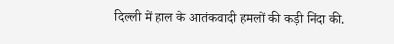दिल्ली में हाल के आतंकवादी हमलों की कड़ी निंदा की.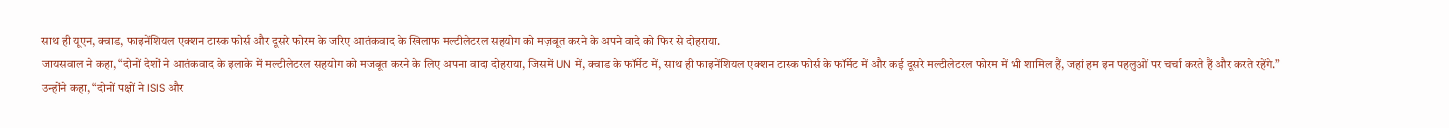साथ ही यूएन, क्वाड, फाइनेंशियल एक्शन टास्क फोर्स और दूसरे फोरम के जरिए आतंकवाद के खिलाफ मल्टीलेटरल सहयोग को मज़बूत करने के अपने वादे को फिर से दोहराया.
जायसवाल ने कहा, “दोनों देशों ने आतंकवाद के इलाके में मल्टीलेटरल सहयोग को मजबूत करने के लिए अपना वादा दोहराया, जिसमें UN में, क्वाड के फॉर्मेट में, साथ ही फाइनेंशियल एक्शन टास्क फोर्स के फॉर्मेट में और कई दूसरे मल्टीलेटरल फोरम में भी शामिल हैं, जहां हम इन पहलुओं पर चर्चा करते हैं और करते रहेंगे.”
उन्होंने कहा, “दोनों पक्षों ने ISIS और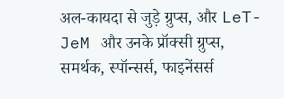अल-कायदा से जुड़े ग्रुप्स, और LeT-JeM और उनके प्रॉक्सी ग्रुप्स, समर्थक, स्पॉन्सर्स, फाइनेंसर्स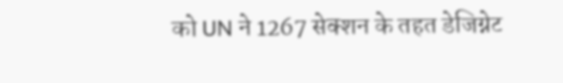को UN ने 1267 सेक्शन के तहत डेजिग्नेट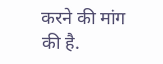करने की मांग की है.